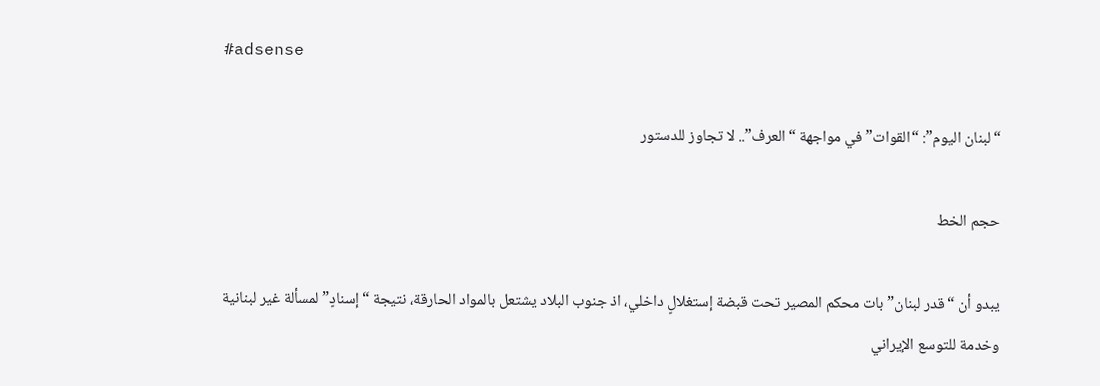#adsense

“لبنان اليوم”: “القوات” في مواجهة “العرف”.. لا تجاوز للدستور

حجم الخط

يبدو أن “قدر لبنان” بات محكم المصير تحت قبضة إستغلالٍ داخلي، اذ جنوب البلاد يشتعل بالمواد الحارقة، نتيجة “إسنادٍ” لمسألة غير لبنانية وخدمة للتوسع الإيراني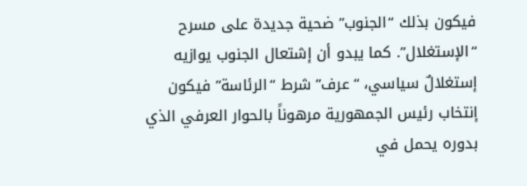فيكون بذلك “الجنوب” ضحية جديدة على مسرح “الإستغلال”. كما يبدو أن إشتعال الجنوب يوازيه إستغلالٌ سياسي، “عرف” شرط “الرئاسة” فيكون إنتخاب رئيس الجمهورية مرهوناً بالحوار العرفي الذي بدوره يحمل في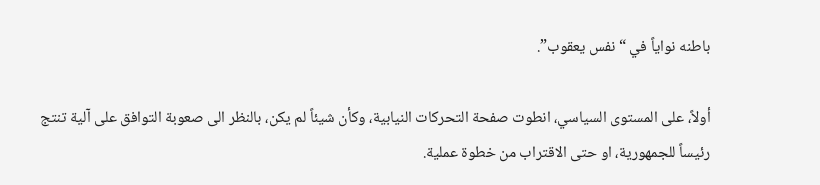باطنه نواياً في “نفس يعقوب”.

أولاً، على المستوى السياسي، انطوت صفحة التحركات النيابية، وكأن شيئاً لم يكن، بالنظر الى صعوبة التوافق على آلية تنتج رئيساً للجمهورية، او حتى الاقتراب من خطوة عملية.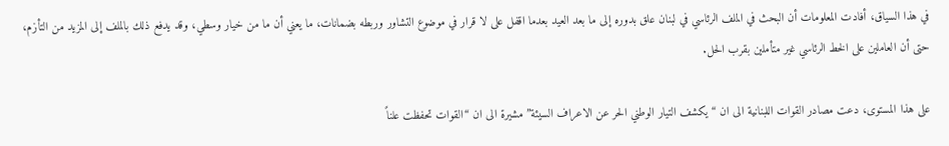في هذا السياق، أفادت المعلومات أن البحث في الملف الرئاسي في لبنان علق بدوره إلى ما بعد العيد بعدما اقفل على لا قرار في موضوع التشاور وربطه بضمانات، ما يعني أن ما من خيار وسطي، وقد يدفع ذلك بالملف إلى المزيد من التأزم، حتى أن العاملين على الخط الرئاسي غير متأملين بقرب الحل.

على هذا المستوى، دعت مصادر القوات اللبنانية الى ان “يكشف التيار الوطني الحر عن الاعراف السيئة” مشيرة الى ان “القوات تحفظت علناً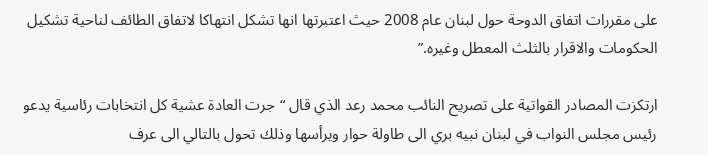على مقررات اتفاق الدوحة حول لبنان عام 2008 حيث اعتبرتها انها تشكل انتهاكا لاتفاق الطائف لناحية تشكيل الحكومات والاقرار بالثلث المعطل وغيره.”

ارتكزت المصادر القواتية على تصريح النائب محمد رعد الذي قال “جرت العادة عشية كل انتخابات رئاسية يدعو رئيس مجلس النواب في لبنان نبيه بري الى طاولة حوار ويرأسها وذلك تحول بالتالي الى عرف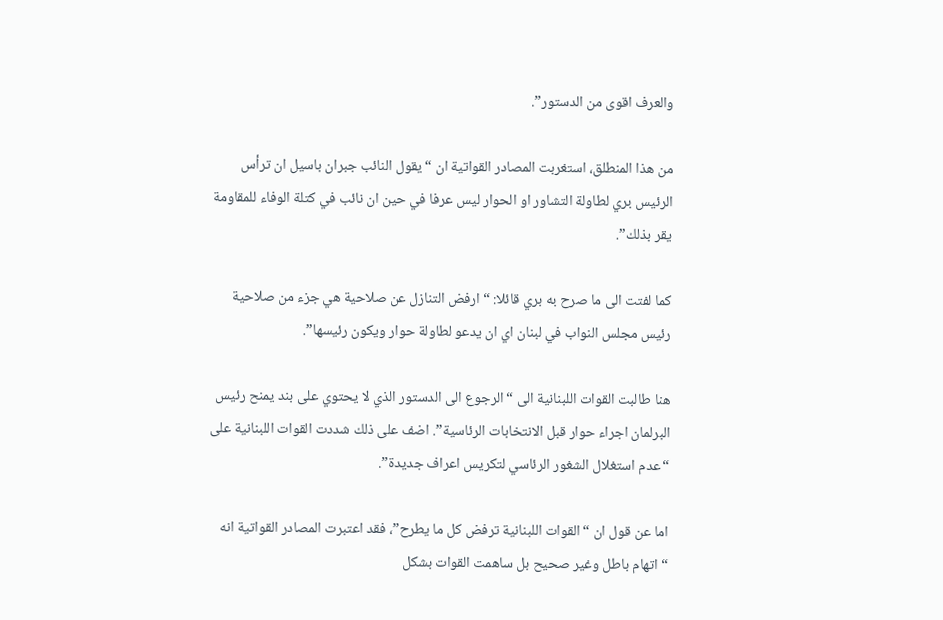والعرف اقوى من الدستور”.

من هذا المنطلق، استغربت المصادر القواتية ان “يقول النائب جبران باسيل ان ترأس الرئيس بري لطاولة التشاور او الحوار ليس عرفا في حين ان نائب في كتلة الوفاء للمقاومة يقر بذلك”.

كما لفتت الى ما صرح به بري قائلا: “ارفض التنازل عن صلاحية هي جزء من صلاحية رئيس مجلس النواب في لبنان اي ان يدعو لطاولة حوار ويكون رئيسها”.

هنا طالبت القوات اللبنانية الى “الرجوع الى الدستور الذي لا يحتوي على بند يمنح رئيس البرلمان اجراء حوار قبل الانتخابات الرئاسية”. اضف على ذلك شددت القوات اللبنانية على “عدم استغلال الشغور الرئاسي لتكريس اعراف جديدة”.

اما عن قول ان “القوات اللبنانية ترفض كل ما يطرح”، فقد اعتبرت المصادر القواتية انه “اتهام باطل وغير صحيح بل ساهمت القوات بشكل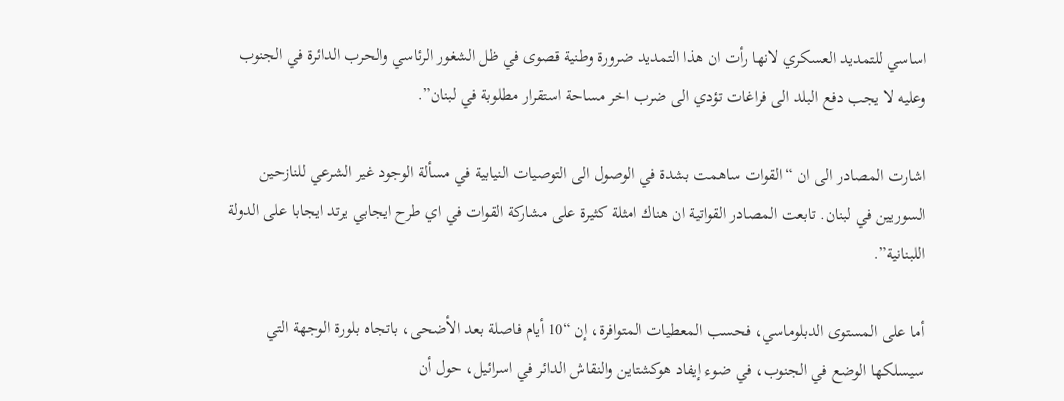اساسي للتمديد العسكري لانها رأت ان هذا التمديد ضرورة وطنية قصوى في ظل الشغور الرئاسي والحرب الدائرة في الجنوب وعليه لا يجب دفع البلد الى فراغات تؤدي الى ضرب اخر مساحة استقرار مطلوبة في لبنان”.

اشارت المصادر الى ان “القوات ساهمت بشدة في الوصول الى التوصيات النيابية في مسألة الوجود غير الشرعي للنازحين السوريين في لبنان. تابعت المصادر القواتية ان هناك امثلة كثيرة على مشاركة القوات في اي طرح ايجابي يرتد ايجابا على الدولة اللبنانية”.

أما على المستوى الدبلوماسي، فحسب المعطيات المتوافرة، إن “10 أيام فاصلة بعد الأضحى، باتجاه بلورة الوجهة التي سيسلكها الوضع في الجنوب، في ضوء إيفاد هوكشتاين والنقاش الدائر في اسرائيل، حول أن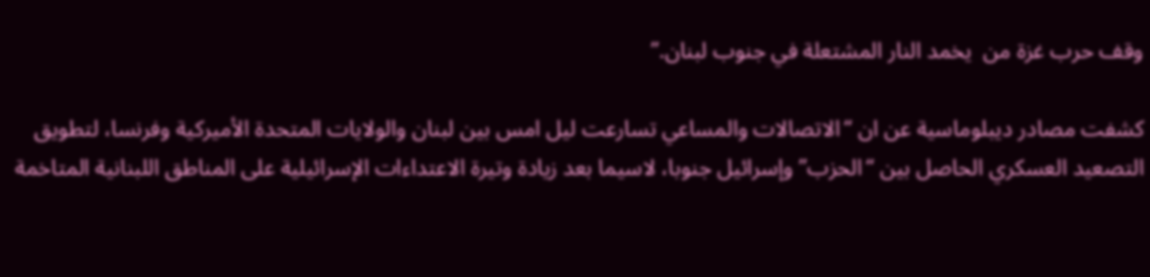وقف حرب غزة من  يخمد النار المشتعلة في جنوب لبنان.”

كشفت مصادر ديبلوماسية عن ان “الاتصالات والمساعي تسارعت ليل امس بين لبنان والولايات المتحدة الأميركية وفرنسا، لتطويق التصعيد العسكري الحاصل بين “الحزب” وإسرائيل جنوبا، لاسيما بعد زيادة وتيرة الاعتداءات الإسرائيلية على المناطق اللبنانية المتاخمة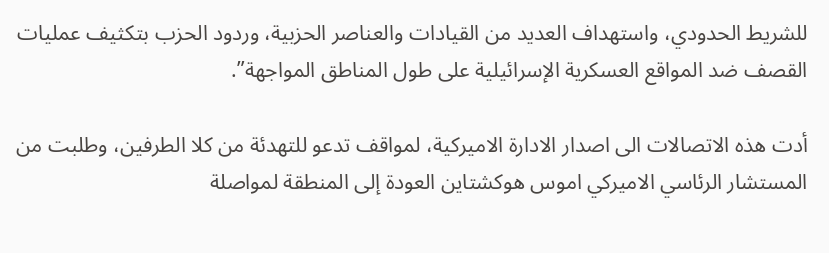للشريط الحدودي، واستهداف العديد من القيادات والعناصر الحزبية، وردود الحزب بتكثيف عمليات القصف ضد المواقع العسكرية الإسرائيلية على طول المناطق المواجهة”.

أدت هذه الاتصالات الى اصدار الادارة الاميركية، لمواقف تدعو للتهدئة من كلا الطرفين، وطلبت من المستشار الرئاسي الاميركي اموس هوكشتاين العودة إلى المنطقة لمواصلة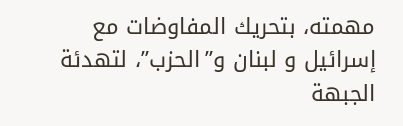مهمته، بتحريك المفاوضات مع إسرائيل و لبنان و”الحزب”، لتهدئة الجبهة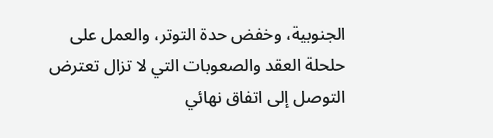الجنوبية، وخفض حدة التوتر، والعمل على حلحلة العقد والصعوبات التي لا تزال تعترض التوصل إلى اتفاق نهائي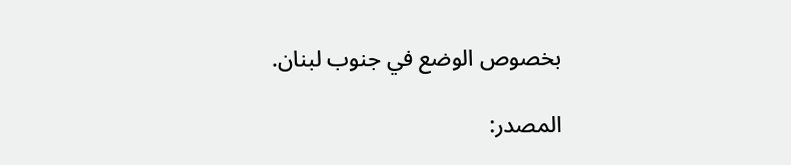بخصوص الوضع في جنوب لبنان.

المصدر: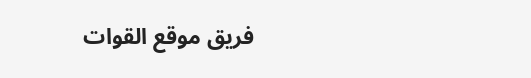فريق موقع القوات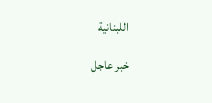اللبنانية

خبر عاجل